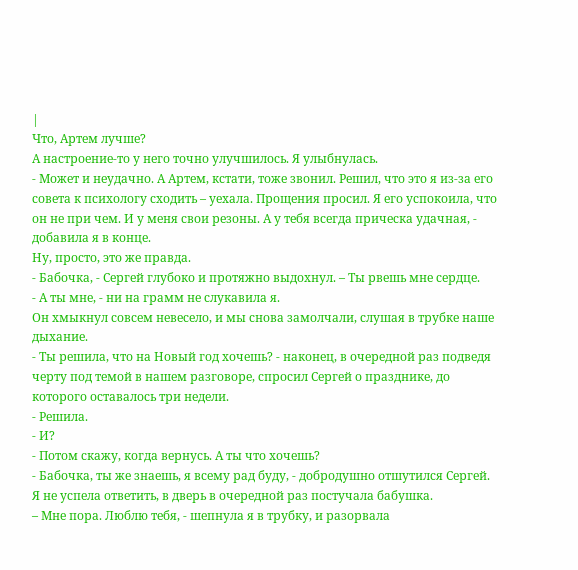|
Что, Артем лучше?
А настроение-то у него точно улучшилось. Я улыбнулась.
- Может и неудачно. А Артем, кстати, тоже звонил. Решил, что это я из-за его совета к психологу сходить – уехала. Прощения просил. Я его успокоила, что он не при чем. И у меня свои резоны. А у тебя всегда прическа удачная, - добавила я в конце.
Ну, просто, это же правда.
- Бабочка, - Сергей глубоко и протяжно выдохнул. – Ты рвешь мне сердце.
- А ты мне, - ни на грамм не слукавила я.
Он хмыкнул совсем невесело, и мы снова замолчали, слушая в трубке наше дыхание.
- Ты решила, что на Новый год хочешь? - наконец, в очередной раз подведя черту под темой в нашем разговоре, спросил Сергей о празднике, до которого оставалось три недели.
- Решила.
- И?
- Потом скажу, когда вернусь. А ты что хочешь?
- Бабочка, ты же знаешь, я всему рад буду, - добродушно отшутился Сергей.
Я не успела ответить, в дверь в очередной раз постучала бабушка.
– Мне пора. Люблю тебя, - шепнула я в трубку, и разорвала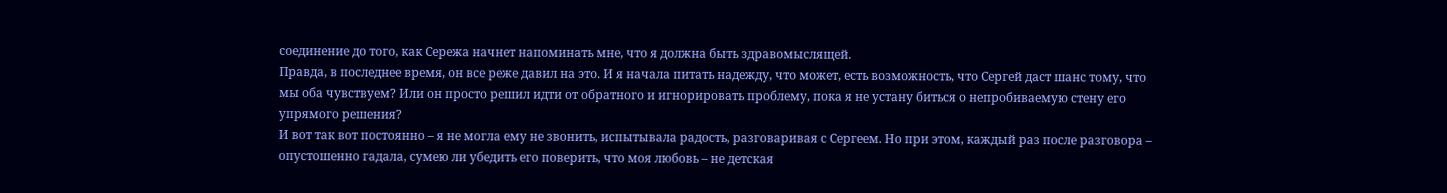соединение до того, как Сережа начнет напоминать мне, что я должна быть здравомыслящей.
Правда, в последнее время, он все реже давил на это. И я начала питать надежду, что может, есть возможность, что Сергей даст шанс тому, что мы оба чувствуем? Или он просто решил идти от обратного и игнорировать проблему, пока я не устану биться о непробиваемую стену его упрямого решения?
И вот так вот постоянно – я не могла ему не звонить, испытывала радость, разговаривая с Сергеем. Но при этом, каждый раз после разговора – опустошенно гадала, сумею ли убедить его поверить, что моя любовь – не детская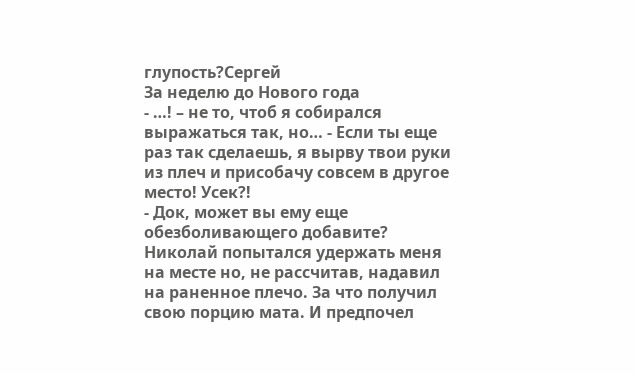глупость?Сергей
За неделю до Нового года
- …! – не то, чтоб я собирался выражаться так, но… - Если ты еще раз так сделаешь, я вырву твои руки из плеч и присобачу совсем в другое место! Усек?!
- Док, может вы ему еще обезболивающего добавите?
Николай попытался удержать меня на месте но, не рассчитав, надавил на раненное плечо. За что получил свою порцию мата. И предпочел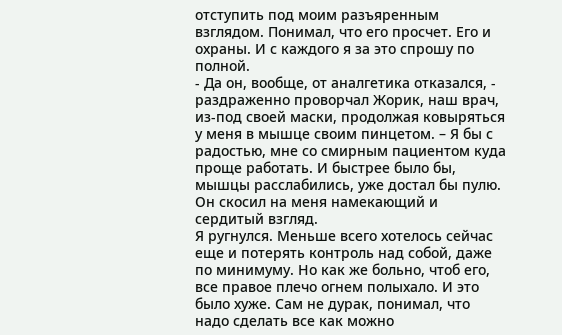отступить под моим разъяренным взглядом. Понимал, что его просчет. Его и охраны. И с каждого я за это спрошу по полной.
- Да он, вообще, от аналгетика отказался, - раздраженно проворчал Жорик, наш врач, из-под своей маски, продолжая ковыряться у меня в мышце своим пинцетом. – Я бы с радостью, мне со смирным пациентом куда проще работать. И быстрее было бы, мышцы расслабились, уже достал бы пулю.
Он скосил на меня намекающий и сердитый взгляд.
Я ругнулся. Меньше всего хотелось сейчас еще и потерять контроль над собой, даже по минимуму. Но как же больно, чтоб его, все правое плечо огнем полыхало. И это было хуже. Сам не дурак, понимал, что надо сделать все как можно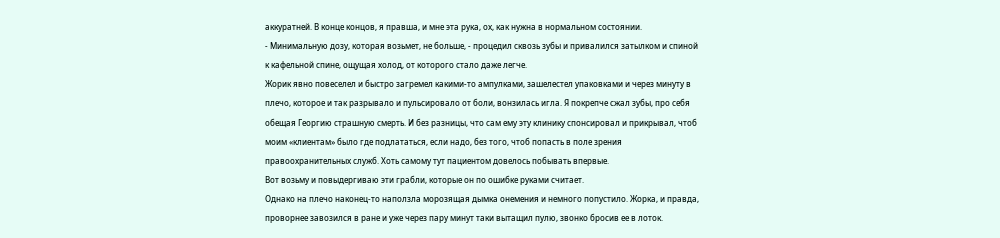аккуратней. В конце концов, я правша, и мне эта рука, ох, как нужна в нормальном состоянии.
- Минимальную дозу, которая возьмет, не больше, - процедил сквозь зубы и привалился затылком и спиной к кафельной спине, ощущая холод, от которого стало даже легче.
Жорик явно повеселел и быстро загремел какими-то ампулками, зашелестел упаковками и через минуту в плечо, которое и так разрывало и пульсировало от боли, вонзилась игла. Я покрепче сжал зубы, про себя обещая Георгию страшную смерть. И без разницы, что сам ему эту клинику спонсировал и прикрывал, чтоб моим «клиентам» было где подлататься, если надо, без того, чтоб попасть в поле зрения правоохранительных служб. Хоть самому тут пациентом довелось побывать впервые.
Вот возьму и повыдергиваю эти грабли, которые он по ошибке руками считает.
Однако на плечо наконец-то наползла морозящая дымка онемения и немного попустило. Жорка, и правда, проворнее завозился в ране и уже через пару минут таки вытащил пулю, звонко бросив ее в лоток.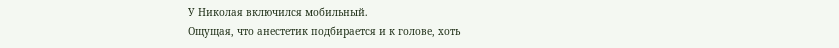У Николая включился мобильный.
Ощущая, что анестетик подбирается и к голове, хоть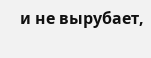и не вырубает,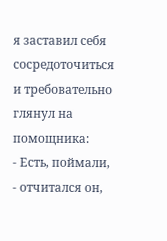я заставил себя сосредоточиться и требовательно глянул на помощника:
- Есть, поймали, - отчитался он,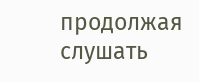продолжая слушать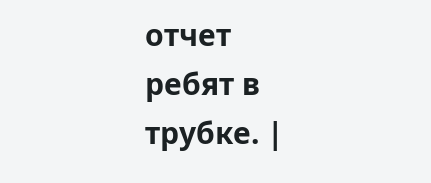отчет ребят в трубке. |